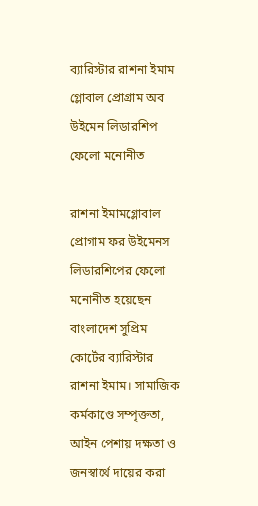ব্যারিস্টার রাশনা ইমাম গ্লোবাল প্রোগ্রাম অব উইমেন লিডারশিপ ফেলো মনোনীত

রাশনা ইমামগ্লোবাল প্রোগাম ফর উইমেনস লিডারশিপের ফেলো মনোনীত হয়েছেন বাংলাদেশ সুপ্রিম কোর্টের ব্যারিস্টার রাশনা ইমাম। সামাজিক কর্মকাণ্ডে সম্পৃক্ততা, আইন পেশায় দক্ষতা ও জনস্বার্থে দায়ের করা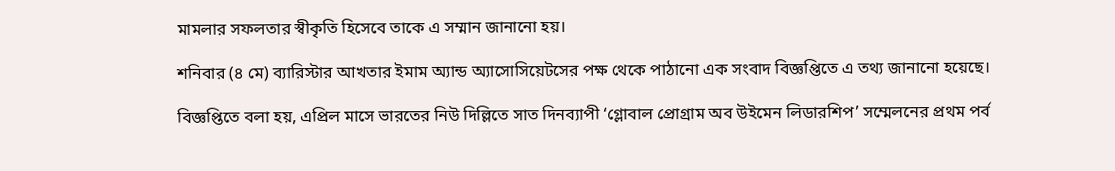মামলার সফলতার স্বীকৃতি হিসেবে তাকে এ সম্মান জানানো হয়।

শনিবার (৪ মে) ব্যারিস্টার আখতার ইমাম অ্যান্ড অ্যাসোসিয়েটসের পক্ষ থেকে পাঠানো এক সংবাদ বিজ্ঞপ্তিতে এ তথ্য জানানো হয়েছে।

বিজ্ঞপ্তিতে বলা হয়, এপ্রিল মাসে ভারতের নিউ দিল্লিতে সাত দিনব্যাপী ‘গ্লোবাল প্রোগ্রাম অব উইমেন লিডারশিপ’ সম্মেলনের প্রথম পর্ব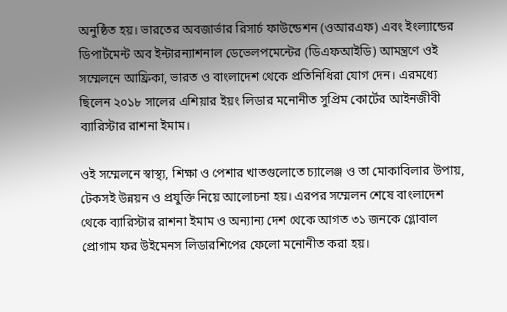অনুষ্ঠিত হয়। ভারতের অবজার্ভার রিসার্চ ফাউন্ডেশন (ওআরএফ) এবং ইংল্যান্ডের ডিপার্টমেন্ট অব ইন্টারন্যাশনাল ডেভেলপমেন্টের (ডিএফআইডি) আমন্ত্রণে ওই সম্মেলনে আফ্রিকা, ভারত ও বাংলাদেশ থেকে প্রতিনিধিরা যোগ দেন। এরমধ্যে ছিলেন ২০১৮ সালের এশিয়ার ইয়ং লিডার মনোনীত সুপ্রিম কোর্টের আইনজীবী ব্যারিস্টার রাশনা ইমাম।

ওই সম্মেলনে স্বাস্থ্য, শিক্ষা ও পেশার খাতগুলোতে চ্যালেঞ্জ ও তা মোকাবিলার উপায়, টেকসই উন্নয়ন ও প্রযুক্তি নিয়ে আলোচনা হয়। এরপর সম্মেলন শেষে বাংলাদেশ থেকে ব্যারিস্টার রাশনা ইমাম ও অন্যান্য দেশ থেকে আগত ৩১ জনকে গ্লোবাল প্রোগাম ফর উইমেনস লিডারশিপের ফেলো মনোনীত করা হয়।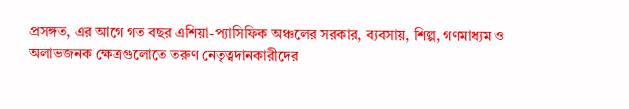প্রসঙ্গত, এর আগে গত বছর এশিয়া-প্যাসিফিক অঞ্চলের সরকার, ব্যবসায়, শিল্প, গণমাধ্যম ও অলাভজনক ক্ষেত্রগুলোতে তরুণ নেতৃত্বদানকারীদের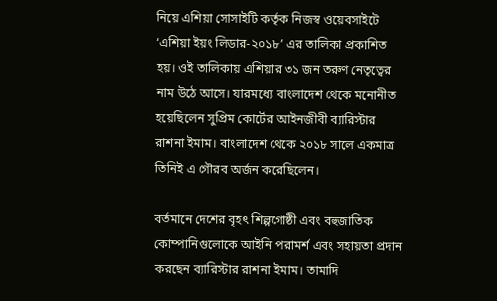নিয়ে এশিয়া সোসাইটি কর্তৃক নিজস্ব ওয়েবসাইটে ‘এশিয়া ইয়ং লিডার-২০১৮’ এর তালিকা প্রকাশিত হয়। ওই তালিকায় এশিয়ার ৩১ জন তরুণ নেতৃত্বের নাম উঠে আসে। যারমধ্যে বাংলাদেশ থেকে মনোনীত হয়েছিলেন সুপ্রিম কোর্টের আইনজীবী ব্যারিস্টার রাশনা ইমাম। বাংলাদেশ থেকে ২০১৮ সালে একমাত্র তিনিই এ গৌরব অর্জন করেছিলেন।

বর্তমানে দেশের বৃহৎ শিল্পগোষ্ঠী এবং বহুজাতিক কোম্পানিগুলোকে আইনি পরামর্শ এবং সহায়তা প্রদান করছেন ব্যারিস্টার রাশনা ইমাম। তামাদি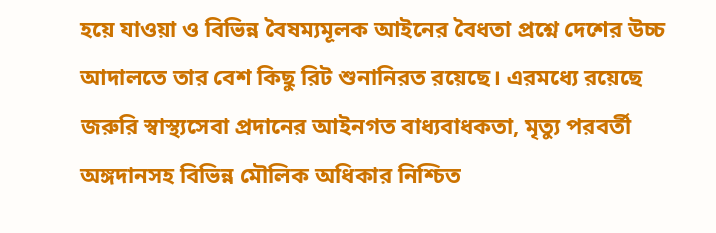হয়ে যাওয়া ও বিভিন্ন বৈষম্যমূলক আইনের বৈধতা প্রশ্নে দেশের উচ্চ আদালতে তার বেশ কিছু রিট শুনানিরত রয়েছে। এরমধ্যে রয়েছে জরুরি স্বাস্থ্যসেবা প্রদানের আইনগত বাধ্যবাধকতা, মৃত্যু পরবর্তী অঙ্গদানসহ বিভিন্ন মৌলিক অধিকার নিশ্চিত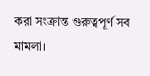করা সংক্রান্ত গুরুত্বপূর্ণ সব মামলা।